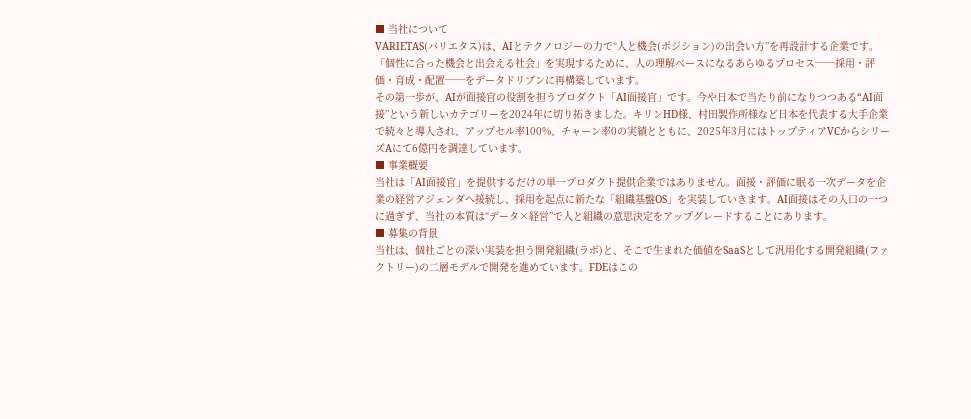■ 当社について
VARIETAS(バリエタス)は、AIとテクノロジーの力で“人と機会(ポジション)の出会い方”を再設計する企業です。「個性に合った機会と出会える社会」を実現するために、人の理解ベースになるあらゆるプロセス──採用・評価・育成・配置──をデータドリブンに再構築しています。
その第一歩が、AIが面接官の役割を担うプロダクト「AI面接官」です。今や日本で当たり前になりつつある“AI面接”という新しいカテゴリーを2024年に切り拓きました。キリンHD様、村田製作所様など日本を代表する大手企業で続々と導入され、アップセル率100%、チャーン率0の実績とともに、2025年3月にはトップティアVCからシリーズAにて6億円を調達しています。
■ 事業概要
当社は「AI面接官」を提供するだけの単一プロダクト提供企業ではありません。面接・評価に眠る一次データを企業の経営アジェンダへ接続し、採用を起点に新たな「組織基盤OS」を実装していきます。AI面接はその入口の一つに過ぎず、当社の本質は“データ×経営”で人と組織の意思決定をアップグレードすることにあります。
■ 募集の背景
当社は、個社ごとの深い実装を担う開発組織(ラボ)と、そこで生まれた価値をSaaSとして汎用化する開発組織(ファクトリー)の二層モデルで開発を進めています。FDEはこの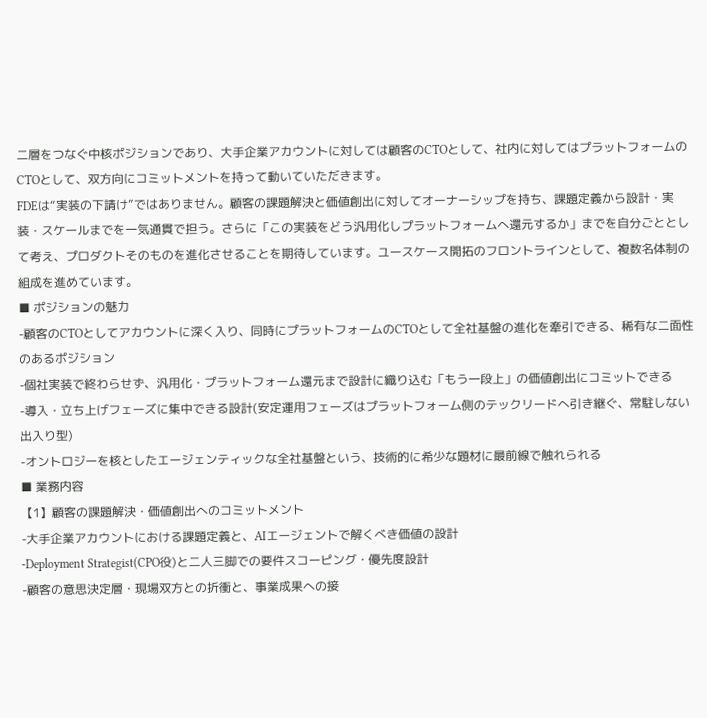二層をつなぐ中核ポジションであり、大手企業アカウントに対しては顧客のCTOとして、社内に対してはプラットフォームのCTOとして、双方向にコミットメントを持って動いていただきます。
FDEは“実装の下請け”ではありません。顧客の課題解決と価値創出に対してオーナーシップを持ち、課題定義から設計・実装・スケールまでを一気通貫で担う。さらに「この実装をどう汎用化しプラットフォームへ還元するか」までを自分ごととして考え、プロダクトそのものを進化させることを期待しています。ユースケース開拓のフロントラインとして、複数名体制の組成を進めています。
■ ポジションの魅力
-顧客のCTOとしてアカウントに深く入り、同時にプラットフォームのCTOとして全社基盤の進化を牽引できる、稀有な二面性のあるポジション
-個社実装で終わらせず、汎用化・プラットフォーム還元まで設計に織り込む「もう一段上」の価値創出にコミットできる
-導入・立ち上げフェーズに集中できる設計(安定運用フェーズはプラットフォーム側のテックリードへ引き継ぐ、常駐しない出入り型)
-オントロジーを核としたエージェンティックな全社基盤という、技術的に希少な題材に最前線で触れられる
■ 業務内容
【1】顧客の課題解決・価値創出へのコミットメント
-大手企業アカウントにおける課題定義と、AIエージェントで解くべき価値の設計
-Deployment Strategist(CPO役)と二人三脚での要件スコーピング・優先度設計
-顧客の意思決定層・現場双方との折衝と、事業成果への接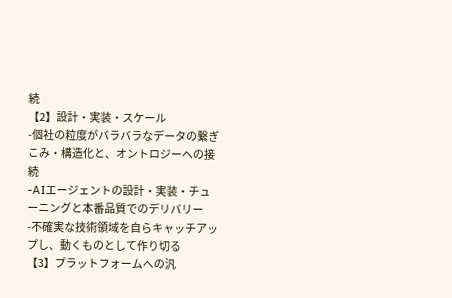続
【2】設計・実装・スケール
-個社の粒度がバラバラなデータの繋ぎこみ・構造化と、オントロジーへの接続
-AIエージェントの設計・実装・チューニングと本番品質でのデリバリー
-不確実な技術領域を自らキャッチアップし、動くものとして作り切る
【3】プラットフォームへの汎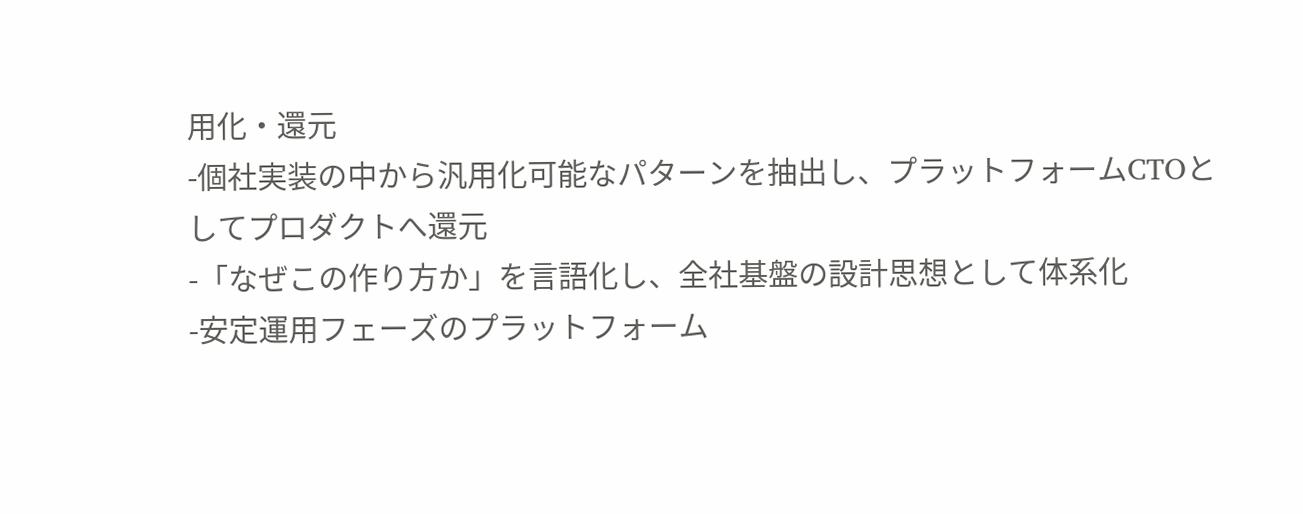用化・還元
-個社実装の中から汎用化可能なパターンを抽出し、プラットフォームCTOとしてプロダクトへ還元
-「なぜこの作り方か」を言語化し、全社基盤の設計思想として体系化
-安定運用フェーズのプラットフォーム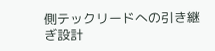側テックリードへの引き継ぎ設計